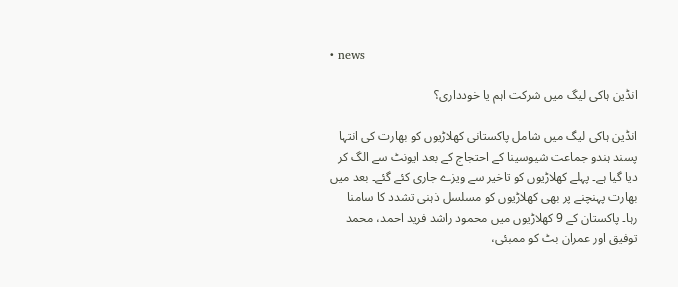• news

انڈین ہاکی لیگ میں شرکت اہم یا خودداری؟

انڈین ہاکی لیگ میں شامل پاکستانی کھلاڑیوں کو بھارت کی انتہا پسند ہندو جماعت شیوسینا کے احتجاج کے بعد ایونٹ سے الگ کر دیا گیا ہے۔ پہلے کھلاڑیوں کو تاخیر سے ویزے جاری کئے گئے۔ بعد میں بھارت پہنچنے پر بھی کھلاڑیوں کو مسلسل ذہنی تشدد کا سامنا رہا۔ پاکستان کے 9 کھلاڑیوں میں محمود راشد فرید احمد، محمد توفیق اور عمران بٹ کو ممبئی،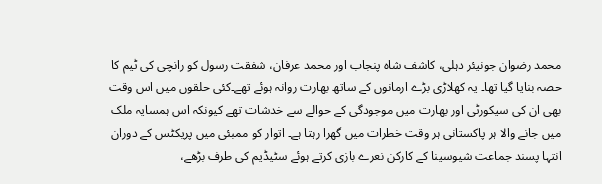محمد رضوان جونیئر دہلی، کاشف شاہ پنجاب اور محمد عرفان، شفقت رسول کو رانچی کی ٹیم کا حصہ بنایا گیا تھا۔ یہ کھلاڑی بڑے ارمانوں کے ساتھ بھارت روانہ ہوئے تھے۔کئی حلقوں میں اس وقت بھی ان کی سیکورٹی اور بھارت میں موجودگی کے حوالے سے خدشات تھے کیونکہ اس ہمسایہ ملک میں جانے والا ہر پاکستانی ہر وقت خطرات میں گھرا رہتا ہے۔ اتوار کو ممبئی میں پریکٹس کے دوران انتہا پسند جماعت شیوسینا کے کارکن نعرے بازی کرتے ہوئے سٹیڈیم کی طرف بڑھے،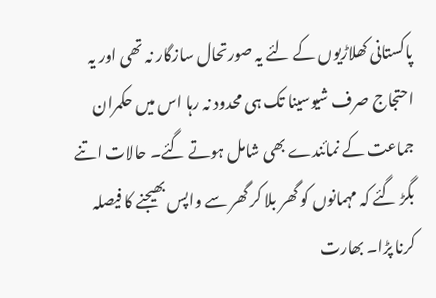پاکستانی کھلاڑیوں کے لئے یہ صورتحال سازگار نہ تھی اور یہ احتجاج صرف شیوسینا تک ہی محدود نہ رہا اس میں حکمران جماعت کے نمائندے بھی شامل ہوتے گئے۔ حالات اتنے بگڑ گئے کہ مہمانوں کو گھر بلا کر گھر سے واپس بھیجنے کا فیصلہ کرنا پڑا۔ بھارت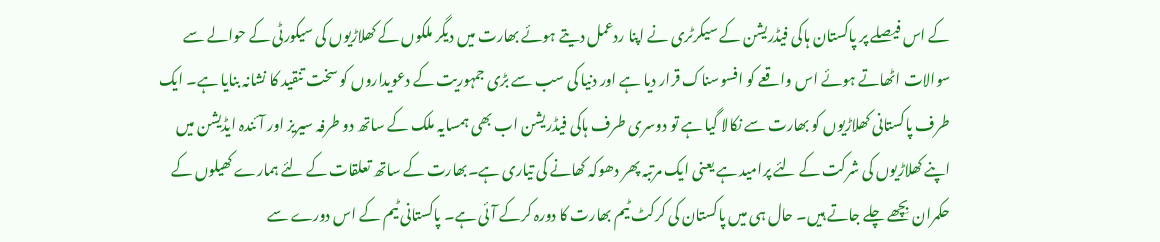کے اس فیصلے پر پاکستان ہاکی فیڈریشن کے سیکرٹری نے اپنا ردعمل دیتے ہوئے بھارت میں دیگر ملکوں کے کھلاڑیوں کی سیکورٹی کے حوالے سے سوالات اٹھاتے ہوئے اس واقعے کو افسوسناک قرار دیا ہے اور دنیا کی سب سے بڑی جمہوریت کے دعویداروں کو سخت تنقید کا نشانہ بنایا ہے۔ ایک طرف پاکستانی کھلاڑیوں کو بھارت سے نکالا گیا ہے تو دوسری طرف ہاکی فیڈریشن اب بھی ہمسایہ ملک کے ساتھ دو طرفہ سیریز اور آئندہ ایڈیشن میں اپنے کھلاڑیوں کی شرکت کے لئے پرامید ہے یعنی ایک مرتبہ پھر دھوکہ کھانے کی تیاری ہے۔بھارت کے ساتھ تعلقات کے لئے ہمارے کھیلوں کے حکمران بِچھے چلے جاتے ہیں۔ حال ہی میں پاکستان کی کرکٹ ٹیم بھارت کا دورہ کرکے آئی ہے۔ پاکستانی ٹیم کے اس دورے سے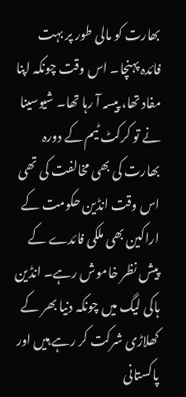بھارت کو مالی طور پر بہت فائدہ پہنچا۔ اس وقت چونکہ اپنا مفاد تھا، پیسہ آ رہا تھا۔ شیوسینا نے تو کرکٹ ٹیم کے دورہ بھارت کی بھی مخالفت کی تھی اس وقت انڈین حکومت کے اراکین بھی ملکی فائدے کے پیش نظر خاموش رہے۔ انڈین ہاکی لیگ میں چونکہ دنیا بھر کے کھلاڑی شرکت کر رہے ہیں اور پاکستانی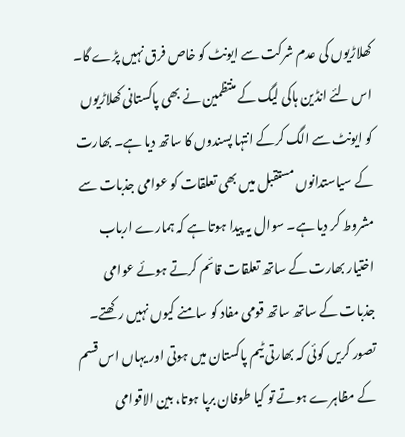کھلاڑیوں کی عدم شرکت سے ایونٹ کو خاص فرق نہیں پڑے گا۔ اس لئے انڈین ہاکی لیگ کے منتظمین نے بھی پاکستانی کھلاڑیوں کو ایونٹ سے الگ کرکے انتہا پسندوں کا ساتھ دیا ہے۔ بھارت کے سیاستدانوں مستقبل میں بھی تعلقات کو عوامی جذبات سے مشروط کر دیا ہے۔ سوال یہ پیدا ہوتا ہے کہ ہمارے ارباب اختیار بھارت کے ساتھ تعلقات قائم کرتے ہوئے عوامی جذبات کے ساتھ ساتھ قومی مفاد کو سامنے کیوں نہیں رکھتے۔ تصور کریں کوئی کہ بھارتی ٹیم پاکستان میں ہوتی اور یہاں اس قسم کے مظاہرے ہوتے تو کیا طوفان برپا ہوتا، بین الاقوامی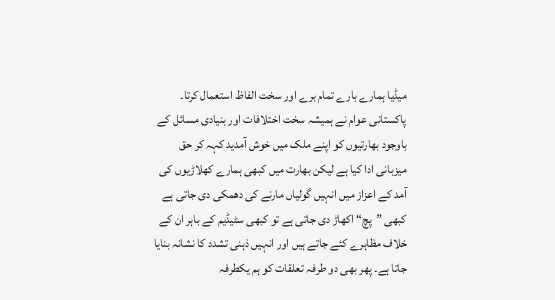میڈیا ہمارے بارے تمام برے اور سخت الفاظ استعمال کرتا۔ پاکستانی عوام نے ہمیشہ سخت اختلافات اور بنیادی مسائل کے باوجود بھارتیوں کو اپنے ملک میں خوش آمدید کہہ کر حق میزبانی ادا کیا ہے لیکن بھارت میں کبھی ہمارے کھلاڑیوں کی آمد کے اعزاز میں انہیں گولیاں مارنے کی دھمکی دی جاتی ہے کبھی ”پچ“ اکھاڑ دی جاتی ہے تو کبھی سٹیڈیم کے باہر ان کے خلاف مظاہرے کئے جاتے ہیں اور انہیں ذہنی تشدد کا نشانہ بنایا جاتا ہے۔ پھر بھی دو طرفہ تعلقات کو ہم یکطرفہ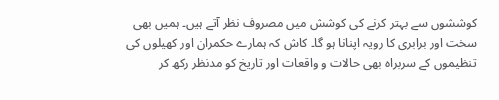کوششوں سے بہتر کرنے کی کوشش میں مصروف نظر آتے ہیں۔ ہمیں بھی سخت اور برابری کا رویہ اپنانا ہو گا۔ کاش کہ ہمارے حکمران اور کھیلوں کی تنظیموں کے سربراہ بھی حالات و واقعات اور تاریخ کو مدنظر رکھ کر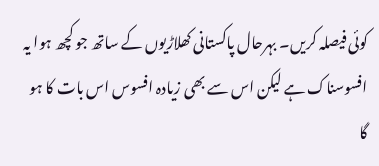کوئی فیصلہ کریں۔ بہرحال پاکستانی کھلاڑیوں کے ساتھ جو کچھ ہوا یہ افسوسناک ہے لیکن اس سے بھی زیادہ افسوس اس بات کا ہو گا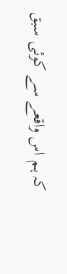کہ ہم اس واقعے سے کوئی سبق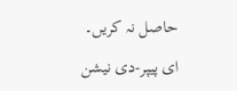حاصل نہ کریں۔

ای پیپر-دی نیشن